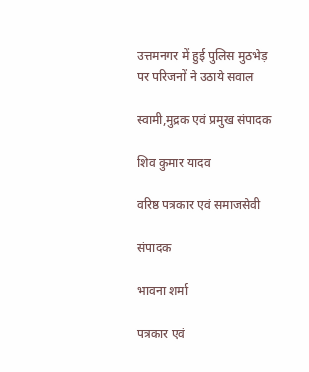उत्तमनगर में हुई पुलिस मुठभेड़ पर परिजनों ने उठाये सवाल

स्वामी,मुद्रक एवं प्रमुख संपादक

शिव कुमार यादव

वरिष्ठ पत्रकार एवं समाजसेवी

संपादक

भावना शर्मा

पत्रकार एवं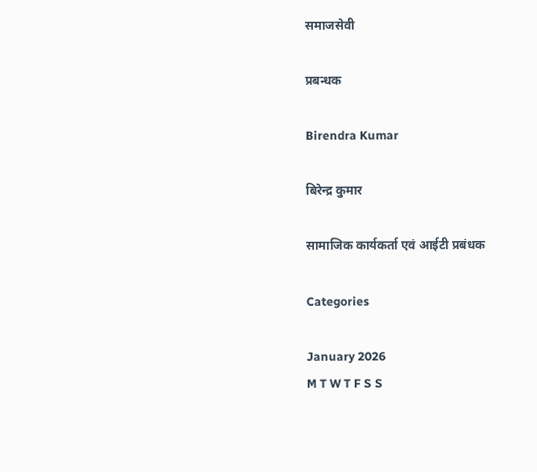समाजसेवी

प्रबन्धक

Birendra Kumar

बिरेन्द्र कुमार

सामाजिक कार्यकर्ता एवं आईटी प्रबंधक

Categories

January 2026
M T W T F S S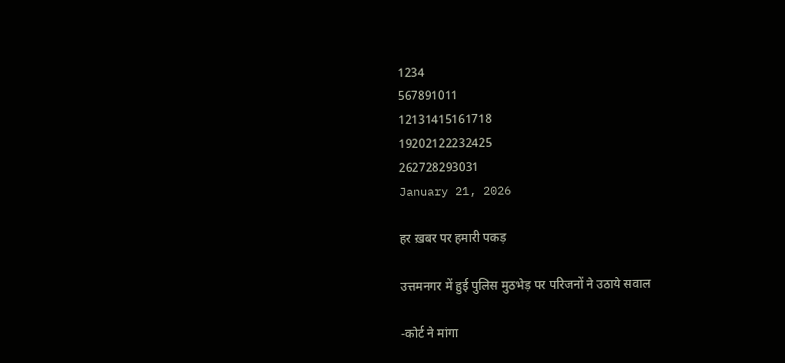1234
567891011
12131415161718
19202122232425
262728293031
January 21, 2026

हर ख़बर पर हमारी पकड़

उत्तमनगर में हुई पुलिस मुठभेड़ पर परिजनों ने उठाये सवाल

-कोर्ट ने मांगा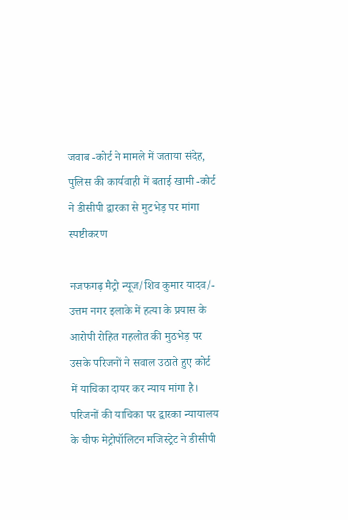जवाब -कोर्ट ने मामले में जताया संदेह, पुलिस की कार्यवाही में बताई खामी -कोर्ट ने डीसीपी द्वारका से मुटभेड़ पर मांगा स्पष्टीकरण

नजफगढ़ मैट्रो न्यूज/शिव कुमार यादव/- उत्तम नगर इलाके में हत्या के प्रयास के आरोपी रोहित गहलोत की मुठभेड़ पर उसके परिजनों ने सवाल उठाते हुए कोर्ट में याचिका दायर कर न्याय मांगा है। परिजनों की याचिका पर द्वारका न्यायालय के चीफ मेट्रोपॉलिटन मजिस्ट्रेट ने डीसीपी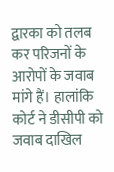द्वारका को तलब कर परिजनों के आरोपों के जवाब मांगे हैं। हालांकि कोर्ट ने डीसीपी को जवाब दाखिल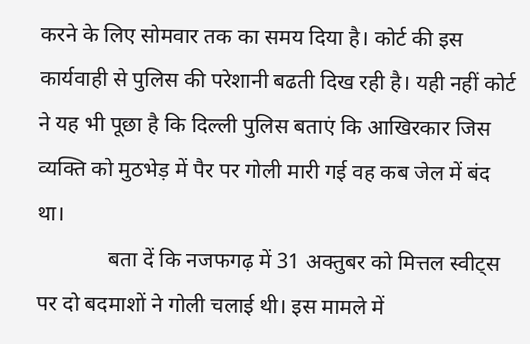करने के लिए सोमवार तक का समय दिया है। कोर्ट की इस कार्यवाही से पुलिस की परेशानी बढती दिख रही है। यही नहीं कोर्ट ने यह भी पूछा है कि दिल्ली पुलिस बताएं कि आखिरकार जिस व्यक्ति को मुठभेड़ में पैर पर गोली मारी गई वह कब जेल में बंद था।
             बता दें कि नजफगढ़ में 31 अक्तुबर को मित्तल स्वीट्स पर दो बदमाशों ने गोली चलाई थी। इस मामले में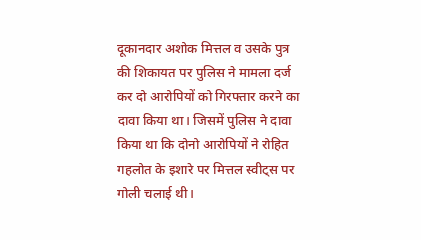दूकानदार अशोक मित्तल व उसके पुत्र की शिकायत पर पुलिस ने मामला दर्ज कर दो आरोपियों को गिरफ्तार करने का दावा किया था। जिसमें पुलिस ने दावा किया था कि दोनो आरोपियों ने रोहित गहलोत के इशारे पर मित्तल स्वीट्स पर गोली चलाई थी।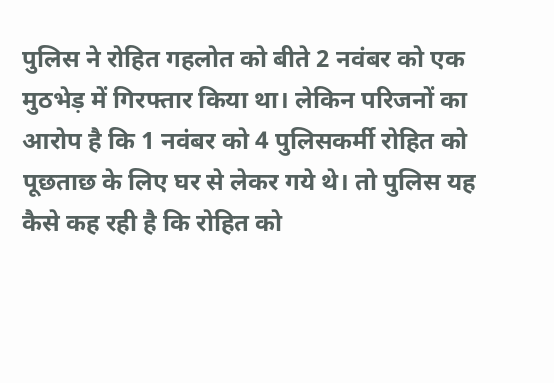पुलिस ने रोहित गहलोत को बीते 2 नवंबर को एक मुठभेड़ में गिरफ्तार किया था। लेकिन परिजनों का आरोप है कि 1 नवंबर को 4 पुलिसकर्मी रोहित को पूछताछ के लिए घर से लेकर गये थे। तो पुलिस यह कैसे कह रही है कि रोहित को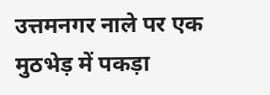उत्तमनगर नाले पर एक मुठभेड़ में पकड़ा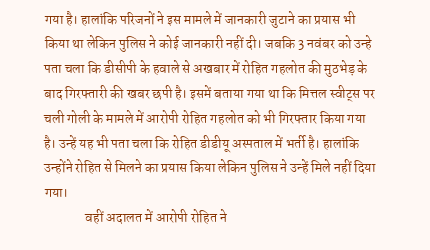गया है। हालांकि परिजनों ने इस मामले में जानकारी जुटाने का प्रयास भी किया था लेकिन पुलिस ने कोई जानकारी नहीं दी। जबकि 3 नवंबर को उन्हे पता चला कि डीसीपी के हवाले से अखबार में रोहित गहलोत की मुठभेड़ के बाद गिरफ्तारी की खबर छपी है। इसमें बताया गया था कि मित्तल स्वीट्स पर चली गोली के मामले में आरोपी रोहित गहलोत को भी गिरफ्तार किया गया है। उन्हें यह भी पता चला कि रोहित डीडीयू अस्पताल में भर्ती है। हालांकि उन्होंने रोहित से मिलने का प्रयास किया लेकिन पुलिस ने उन्हें मिले नहीं दिया गया।
               वहीं अदालत में आरोपी रोहित ने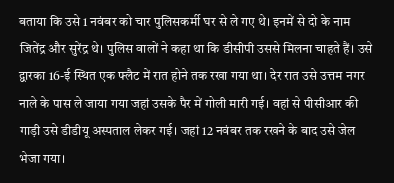बताया कि उसे 1 नवंबर को चार पुलिसकर्मी घर से ले गए थे। इनमें से दो के नाम जितेंद्र और सुरेंद्र थे। पुलिस वालों ने कहा था कि डीसीपी उससे मिलना चाहते हैं। उसे द्वारका 16-ई स्थित एक फ्लैट में रात होने तक रखा गया था। देर रात उसे उत्तम नगर नाले के पास ले जाया गया जहां उसके पैर में गोली मारी गई। वहां से पीसीआर की गाड़ी उसे डीडीयू अस्पताल लेकर गई। जहां 12 नवंबर तक रखने के बाद उसे जेल भेजा गया।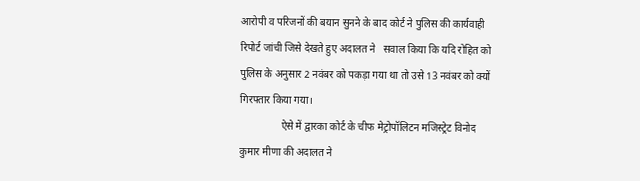आरोपी व परिजनों की बयान सुनने के बाद कोर्ट ने पुलिस की कार्यवाही रिपोर्ट जांची जिसे देखते हुए अदालत ने   सवाल किया कि यदि रोहित को पुलिस के अनुसार 2 नवंबर को पकड़ा गया था तो उसे 13 नवंबर को क्यों गिरफ्तार किया गया।
                ऐसे में द्वारका कोर्ट के चीफ मेट्रोपॉलिटन मजिस्ट्रेट विनोद कुमार मीणा की अदालत ने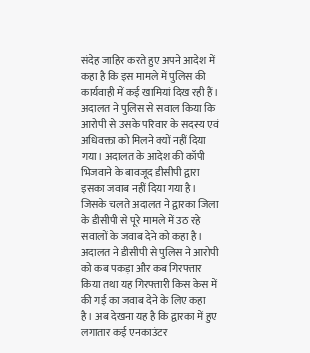संदेह जाहिर करते हुए अपने आदेश में कहा है कि इस मामले में पुलिस की कार्यवाही में कई खामियां दिख रही हैं। अदालत ने पुलिस से सवाल किया कि आरोपी से उसके परिवार के सदस्य एवं अधिवक्ता को मिलने क्यों नहीं दिया गया। अदालत के आदेश की कॉपी भिजवाने के बावजूद डीसीपी द्वारा इसका जवाब नहीं दिया गया है। जिसके चलते अदालत ने द्वारका जिला के डीसीपी से पूरे मामले में उठ रहे सवालों के जवाब देने को कहा है। अदालत ने डीसीपी से पुलिस ने आरोपी को कब पकड़ा और कब गिरफ्तार किया तथा यह गिरफ्तारी किस केस में की गई का जवाब देने के लिए कहा है। अब देखना यह है कि द्वारका में हुए लगातार कई एनकाउंटर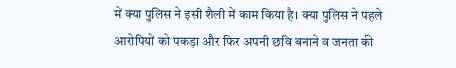में क्या पुलिस ने इसी शैली में काम किया है। क्या पुलिस ने पहले आरोपियों को पकड़ा और फिर अपनी छवि बनाने व जनता की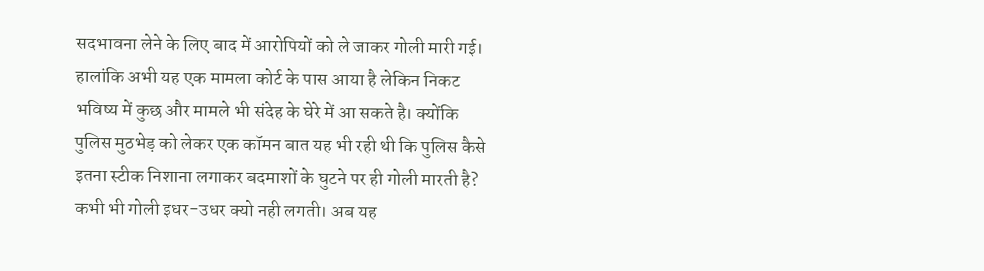सदभावना लेने के लिए बाद में आरोपियों को ले जाकर गोली मारी गई। हालांकि अभी यह एक मामला कोर्ट के पास आया है लेकिन निकट भविष्य में कुछ और मामले भी संदेह के घेरे में आ सकते है। क्योंकि पुलिस मुठभेड़ को लेकर एक कॉमन बात यह भी रही थी कि पुलिस कैसे इतना स्टीक निशाना लगाकर बदमाशों के घुटने पर ही गोली मारती है? कभी भी गोली इधर-उधर क्यो नही लगती। अब यह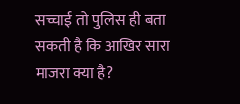सच्चाई तो पुलिस ही बता सकती है कि आखिर सारा माजरा क्या है?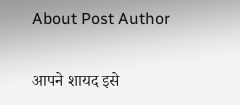About Post Author

आपने शायद इसे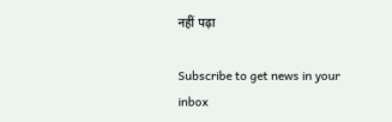नहीं पढ़ा

Subscribe to get news in your inbox